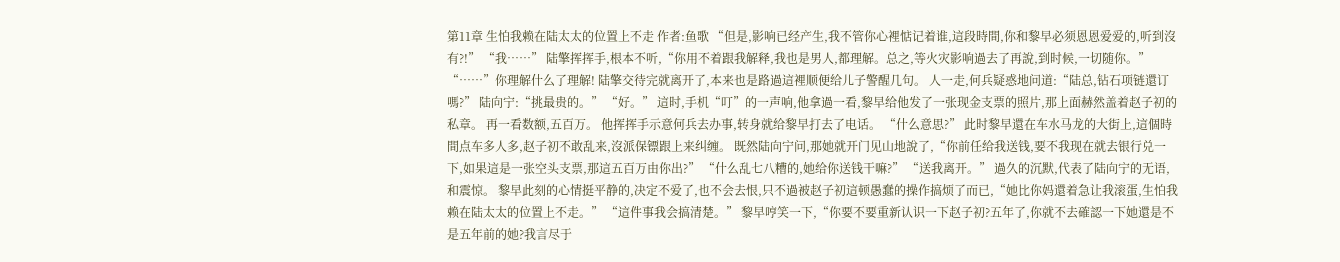第11章 生怕我赖在陆太太的位置上不走 作者:鱼歌 “但是,影响已经产生,我不管你心裡惦记着谁,這段時間,你和黎早必须恩恩爱爱的,听到沒有?!” “我……” 陆擎挥挥手,根本不听,“你用不着跟我解释,我也是男人,都理解。总之,等火灾影响過去了再說,到时候,一切随你。” “……”你理解什么了理解! 陆擎交待完就离开了,本来也是路過這裡顺便给儿子警醒几句。 人一走,何兵疑惑地问道:“陆总,钻石项链還订嗎?” 陆向宁:“挑最贵的。” “好。” 這时,手机“叮”的一声响,他拿過一看,黎早给他发了一张现金支票的照片,那上面赫然盖着赵子初的私章。 再一看数额,五百万。 他挥挥手示意何兵去办事,转身就给黎早打去了电话。 “什么意思?” 此时黎早還在车水马龙的大街上,這個時間点车多人多,赵子初不敢乱来,沒派保镖跟上来纠缠。 既然陆向宁问,那她就开门见山地說了,“你前任给我送钱,要不我现在就去银行兑一下,如果這是一张空头支票,那這五百万由你出?” “什么乱七八糟的,她给你送钱干嘛?” “送我离开。” 過久的沉默,代表了陆向宁的无语,和震惊。 黎早此刻的心情挺平静的,决定不爱了,也不会去恨,只不過被赵子初這顿愚蠢的操作搞烦了而已,“她比你妈還着急让我滚蛋,生怕我赖在陆太太的位置上不走。” “這件事我会搞清楚。” 黎早哼笑一下,“你要不要重新认识一下赵子初?五年了,你就不去確認一下她還是不是五年前的她?我言尽于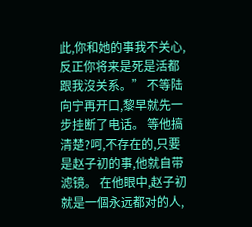此,你和她的事我不关心,反正你将来是死是活都跟我沒关系。” 不等陆向宁再开口,黎早就先一步挂断了电话。 等他搞清楚?呵,不存在的,只要是赵子初的事,他就自带滤镜。 在他眼中,赵子初就是一個永远都对的人,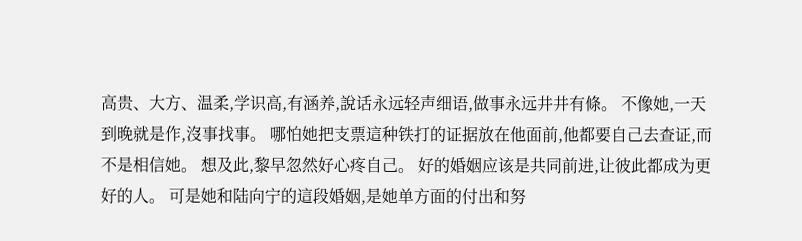高贵、大方、温柔,学识高,有涵养,說话永远轻声细语,做事永远井井有條。 不像她,一天到晚就是作,沒事找事。 哪怕她把支票這种铁打的证据放在他面前,他都要自己去查证,而不是相信她。 想及此,黎早忽然好心疼自己。 好的婚姻应该是共同前进,让彼此都成为更好的人。 可是她和陆向宁的這段婚姻,是她单方面的付出和努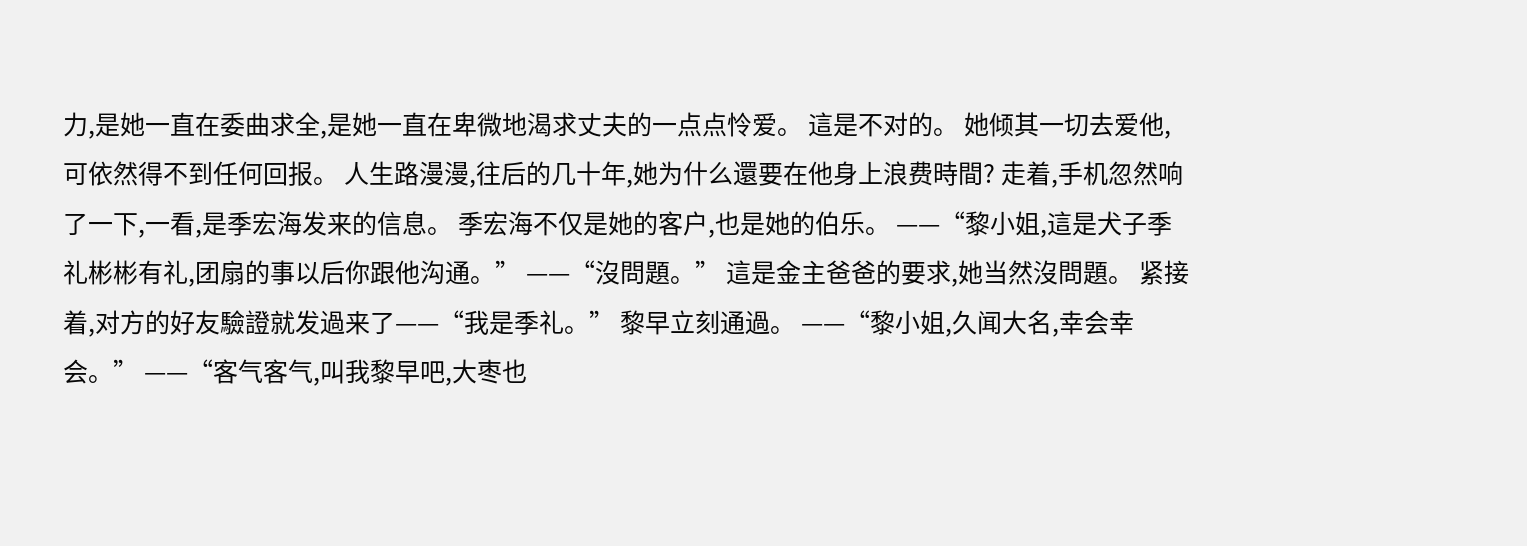力,是她一直在委曲求全,是她一直在卑微地渴求丈夫的一点点怜爱。 這是不对的。 她倾其一切去爱他,可依然得不到任何回报。 人生路漫漫,往后的几十年,她为什么還要在他身上浪费時間? 走着,手机忽然响了一下,一看,是季宏海发来的信息。 季宏海不仅是她的客户,也是她的伯乐。 ——“黎小姐,這是犬子季礼彬彬有礼,团扇的事以后你跟他沟通。” ——“沒問題。” 這是金主爸爸的要求,她当然沒問題。 紧接着,对方的好友驗證就发過来了——“我是季礼。” 黎早立刻通過。 ——“黎小姐,久闻大名,幸会幸会。” ——“客气客气,叫我黎早吧,大枣也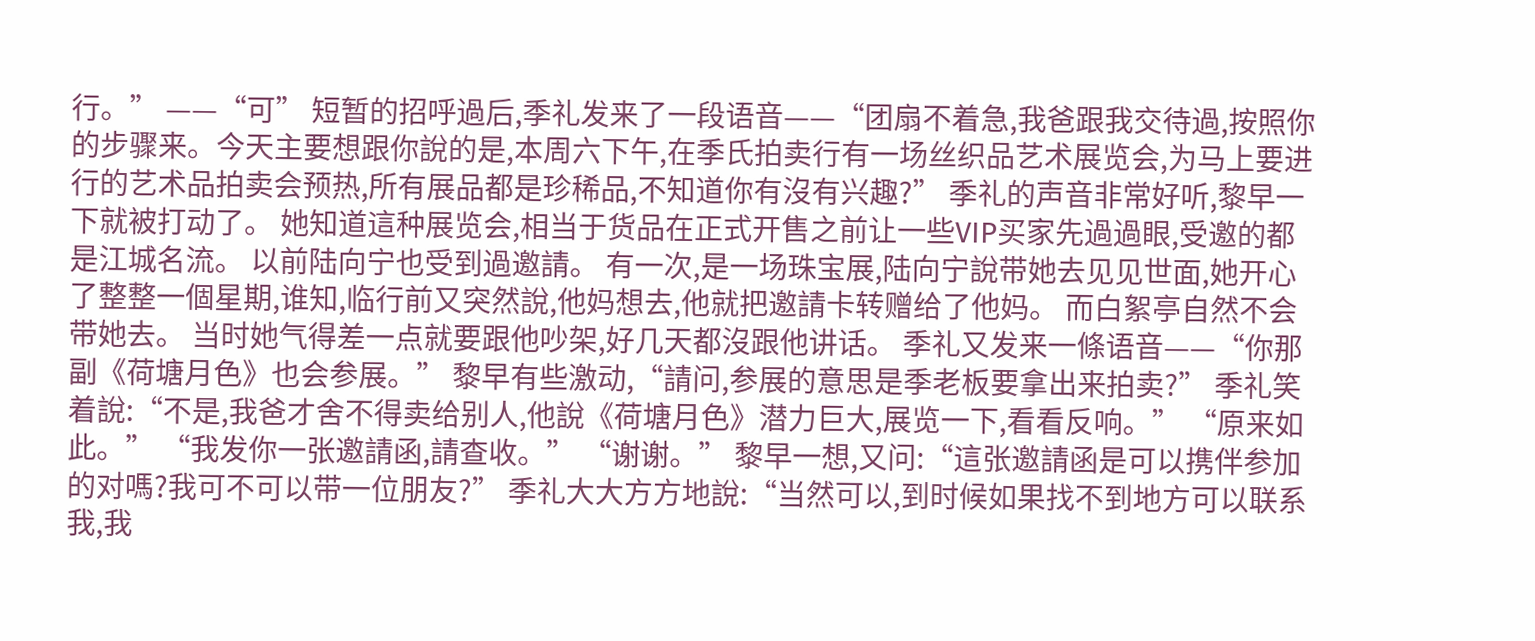行。” ——“可” 短暂的招呼過后,季礼发来了一段语音——“团扇不着急,我爸跟我交待過,按照你的步骤来。今天主要想跟你說的是,本周六下午,在季氏拍卖行有一场丝织品艺术展览会,为马上要进行的艺术品拍卖会预热,所有展品都是珍稀品,不知道你有沒有兴趣?” 季礼的声音非常好听,黎早一下就被打动了。 她知道這种展览会,相当于货品在正式开售之前让一些VIP买家先過過眼,受邀的都是江城名流。 以前陆向宁也受到過邀請。 有一次,是一场珠宝展,陆向宁說带她去见见世面,她开心了整整一個星期,谁知,临行前又突然說,他妈想去,他就把邀請卡转赠给了他妈。 而白絮亭自然不会带她去。 当时她气得差一点就要跟他吵架,好几天都沒跟他讲话。 季礼又发来一條语音——“你那副《荷塘月色》也会参展。” 黎早有些激动,“請问,参展的意思是季老板要拿出来拍卖?” 季礼笑着說:“不是,我爸才舍不得卖给别人,他說《荷塘月色》潜力巨大,展览一下,看看反响。” “原来如此。” “我发你一张邀請函,請查收。” “谢谢。” 黎早一想,又问:“這张邀請函是可以携伴参加的对嗎?我可不可以带一位朋友?” 季礼大大方方地說:“当然可以,到时候如果找不到地方可以联系我,我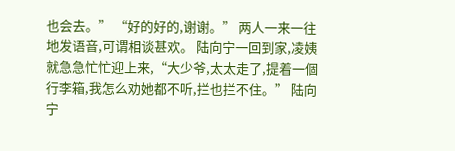也会去。” “好的好的,谢谢。” 两人一来一往地发语音,可谓相谈甚欢。 陆向宁一回到家,凌姨就急急忙忙迎上来,“大少爷,太太走了,提着一個行李箱,我怎么劝她都不听,拦也拦不住。” 陆向宁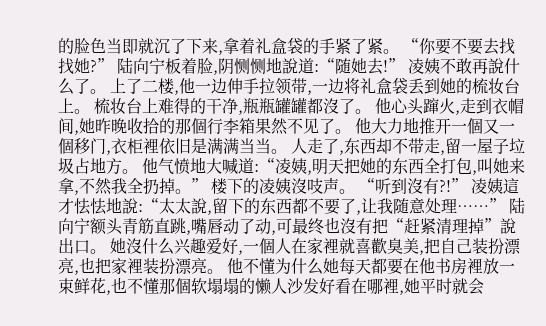的脸色当即就沉了下来,拿着礼盒袋的手紧了紧。 “你要不要去找找她?” 陆向宁板着脸,阴恻恻地說道:“随她去!” 凌姨不敢再說什么了。 上了二楼,他一边伸手拉领带,一边将礼盒袋丢到她的梳妆台上。 梳妆台上难得的干净,瓶瓶罐罐都沒了。 他心头蹿火,走到衣帽间,她昨晚收拾的那個行李箱果然不见了。 他大力地推开一個又一個移门,衣柜裡依旧是满满当当。 人走了,东西却不带走,留一屋子垃圾占地方。 他气愤地大喊道:“凌姨,明天把她的东西全打包,叫她来拿,不然我全扔掉。” 楼下的凌姨沒吱声。 “听到沒有?!” 凌姨這才怯怯地說:“太太說,留下的东西都不要了,让我随意处理……” 陆向宁额头青筋直跳,嘴唇动了动,可最终也沒有把“赶紧清理掉”說出口。 她沒什么兴趣爱好,一個人在家裡就喜歡臭美,把自己装扮漂亮,也把家裡装扮漂亮。 他不懂为什么她每天都要在他书房裡放一束鲜花,也不懂那個软塌塌的懒人沙发好看在哪裡,她平时就会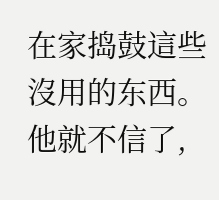在家捣鼓這些沒用的东西。 他就不信了,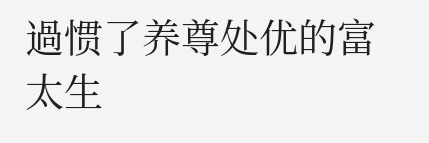過惯了养尊处优的富太生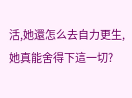活,她還怎么去自力更生,她真能舍得下這一切?